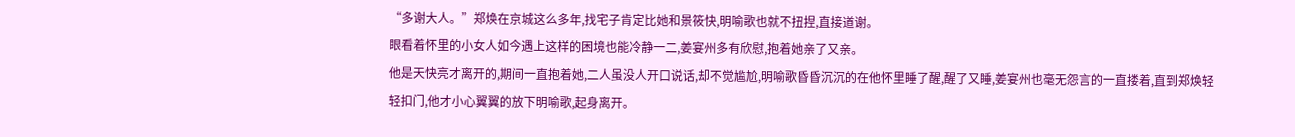“多谢大人。”郑焕在京城这么多年,找宅子肯定比她和景筱快,明喻歌也就不扭捏,直接道谢。
眼看着怀里的小女人如今遇上这样的困境也能冷静一二,姜宴州多有欣慰,抱着她亲了又亲。
他是天快亮才离开的,期间一直抱着她,二人虽没人开口说话,却不觉尴尬,明喻歌昏昏沉沉的在他怀里睡了醒,醒了又睡,姜宴州也毫无怨言的一直搂着,直到郑焕轻轻扣门,他才小心翼翼的放下明喻歌,起身离开。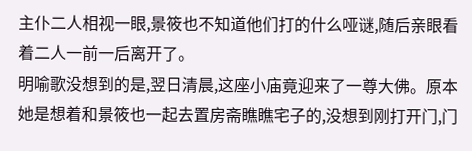主仆二人相视一眼,景筱也不知道他们打的什么哑谜,随后亲眼看着二人一前一后离开了。
明喻歌没想到的是,翌日清晨,这座小庙竟迎来了一尊大佛。原本她是想着和景筱也一起去置房斋瞧瞧宅子的,没想到刚打开门,门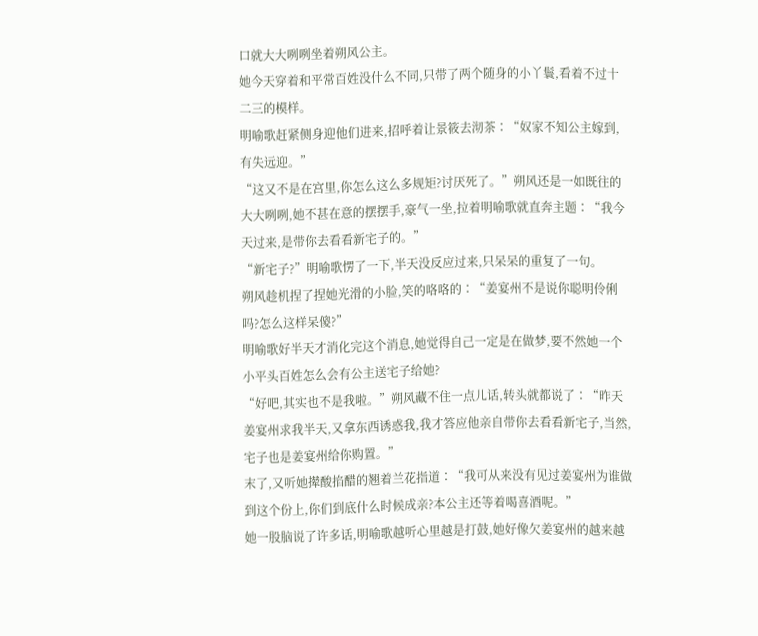口就大大咧咧坐着朔风公主。
她今天穿着和平常百姓没什么不同,只带了两个随身的小丫鬟,看着不过十二三的模样。
明喻歌赶紧侧身迎他们进来,招呼着让景筱去沏茶∶“奴家不知公主嫁到,有失远迎。”
“这又不是在宫里,你怎么这么多规矩?讨厌死了。”朔风还是一如既往的大大咧咧,她不甚在意的摆摆手,豪气一坐,拉着明喻歌就直奔主题∶“我今天过来,是带你去看看新宅子的。”
“新宅子?”明喻歌愣了一下,半天没反应过来,只呆呆的重复了一句。
朔风趁机捏了捏她光滑的小脸,笑的咯咯的∶“姜宴州不是说你聪明伶俐吗?怎么这样呆傻?”
明喻歌好半天才消化完这个消息,她觉得自己一定是在做梦,要不然她一个小平头百姓怎么会有公主送宅子给她?
“好吧,其实也不是我啦。”朔风藏不住一点儿话,转头就都说了∶“昨天姜宴州求我半天,又拿东西诱惑我,我才答应他亲自带你去看看新宅子,当然,宅子也是姜宴州给你购置。”
末了,又听她撵酸掐醋的翘着兰花指道∶“我可从来没有见过姜宴州为谁做到这个份上,你们到底什么时候成亲?本公主还等着喝喜酒呢。”
她一股脑说了许多话,明喻歌越听心里越是打鼓,她好像欠姜宴州的越来越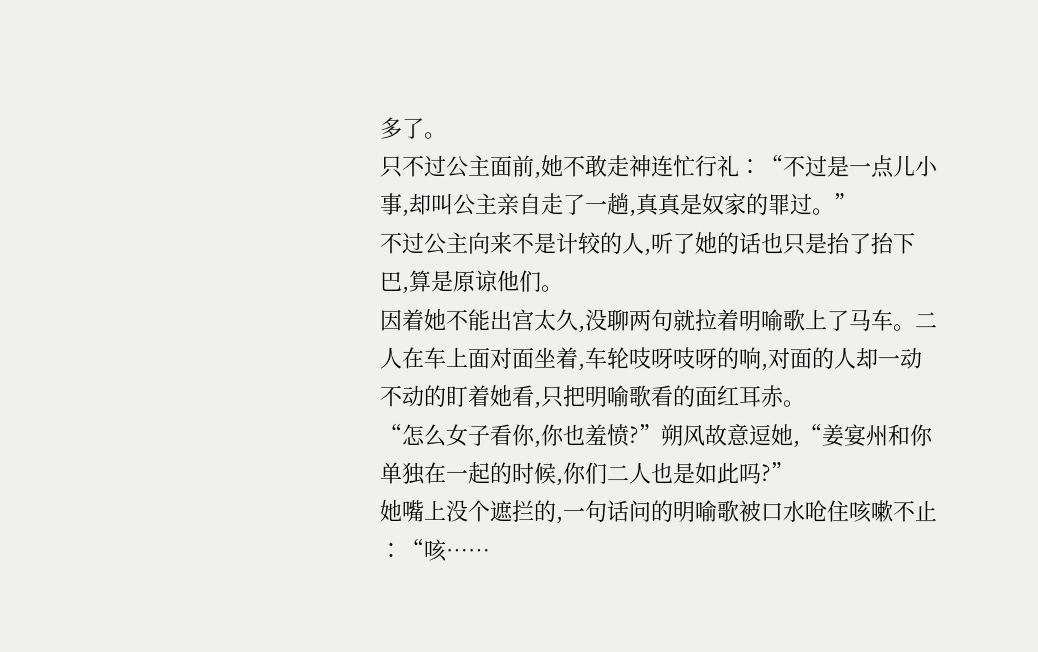多了。
只不过公主面前,她不敢走神连忙行礼∶“不过是一点儿小事,却叫公主亲自走了一趟,真真是奴家的罪过。”
不过公主向来不是计较的人,听了她的话也只是抬了抬下巴,算是原谅他们。
因着她不能出宫太久,没聊两句就拉着明喻歌上了马车。二人在车上面对面坐着,车轮吱呀吱呀的响,对面的人却一动不动的盯着她看,只把明喻歌看的面红耳赤。
“怎么女子看你,你也羞愤?”朔风故意逗她,“姜宴州和你单独在一起的时候,你们二人也是如此吗?”
她嘴上没个遮拦的,一句话问的明喻歌被口水呛住咳嗽不止∶“咳……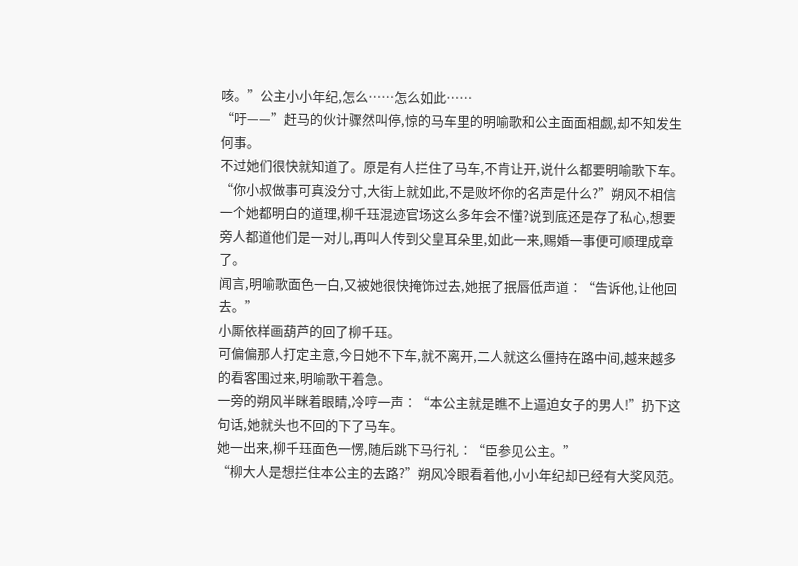咳。”公主小小年纪,怎么……怎么如此……
“吁——”赶马的伙计骤然叫停,惊的马车里的明喻歌和公主面面相觑,却不知发生何事。
不过她们很快就知道了。原是有人拦住了马车,不肯让开,说什么都要明喻歌下车。
“你小叔做事可真没分寸,大街上就如此,不是败坏你的名声是什么?”朔风不相信一个她都明白的道理,柳千珏混迹官场这么多年会不懂?说到底还是存了私心,想要旁人都道他们是一对儿,再叫人传到父皇耳朵里,如此一来,赐婚一事便可顺理成章了。
闻言,明喻歌面色一白,又被她很快掩饰过去,她抿了抿唇低声道∶“告诉他,让他回去。”
小厮依样画葫芦的回了柳千珏。
可偏偏那人打定主意,今日她不下车,就不离开,二人就这么僵持在路中间,越来越多的看客围过来,明喻歌干着急。
一旁的朔风半眯着眼睛,冷哼一声∶“本公主就是瞧不上逼迫女子的男人!”扔下这句话,她就头也不回的下了马车。
她一出来,柳千珏面色一愣,随后跳下马行礼∶“臣参见公主。”
“柳大人是想拦住本公主的去路?”朔风冷眼看着他,小小年纪却已经有大奖风范。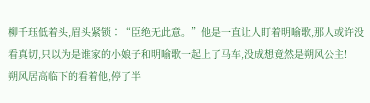柳千珏低着头,眉头紧锁∶“臣绝无此意。”他是一直让人盯着明喻歌,那人或许没看真切,只以为是谁家的小娘子和明喻歌一起上了马车,没成想竟然是朔风公主!
朔风居高临下的看着他,停了半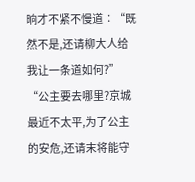晌才不紧不慢道∶“既然不是,还请柳大人给我让一条道如何?”
“公主要去哪里?京城最近不太平,为了公主的安危,还请末将能守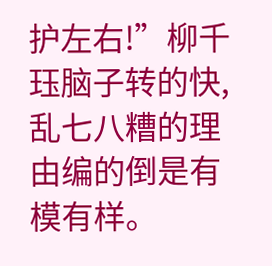护左右!”柳千珏脑子转的快,乱七八糟的理由编的倒是有模有样。